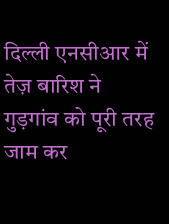दिल्ली एनसीआर में तेज़ बारिश ने गुड़गांव को पूरी तरह जाम कर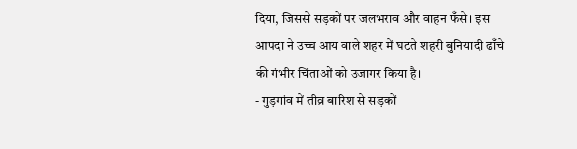दिया, जिससे सड़कों पर जलभराव और वाहन फँसे। इस आपदा ने उच्च आय वाले शहर में घटते शहरी बुनियादी ढाँचे की गंभीर चिंताओं को उजागर किया है।
- गुड़गांव में तीव्र बारिश से सड़कों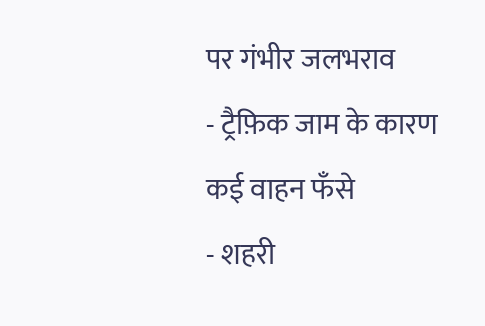पर गंभीर जलभराव
- ट्रैफ़िक जाम के कारण कई वाहन फँसे
- शहरी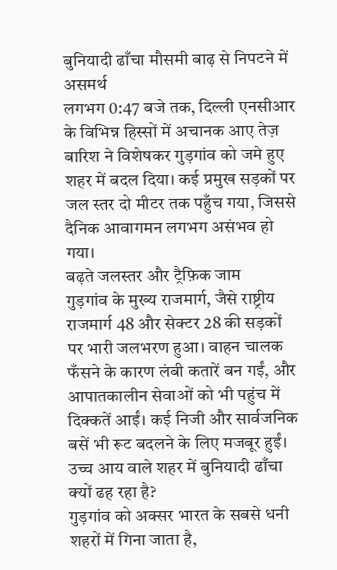बुनियादी ढाँचा मौसमी बाढ़ से निपटने में असमर्थ
लगभग 0:47 बजे तक, दिल्ली एनसीआर के विभिन्न हिस्सों में अचानक आए तेज़ बारिश ने विशेषकर गुड़गांव को जमे हुए शहर में बदल दिया। कई प्रमुख सड़कों पर जल स्तर दो मीटर तक पहुँच गया, जिससे दैनिक आवागमन लगभग असंभव हो गया।
बढ़ते जलस्तर और ट्रैफ़िक जाम
गुड़गांव के मुख्य राजमार्ग, जैसे राष्ट्रीय राजमार्ग 48 और सेक्टर 28 की सड़कों पर भारी जलभरण हुआ। वाहन चालक फँसने के कारण लंबी कतारें बन गईं, और आपातकालीन सेवाओं को भी पहुंच में दिक्कतें आईं। कई निजी और सार्वजनिक बसें भी रूट बदलने के लिए मजबूर हुईं।
उच्च आय वाले शहर में बुनियादी ढाँचा क्यों ढह रहा है?
गुड़गांव को अक्सर भारत के सबसे धनी शहरों में गिना जाता है,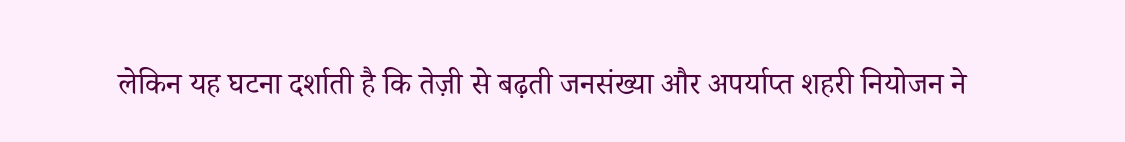लेकिन यह घटना दर्शाती है कि तेज़ी से बढ़ती जनसंख्या और अपर्याप्त शहरी नियोजन ने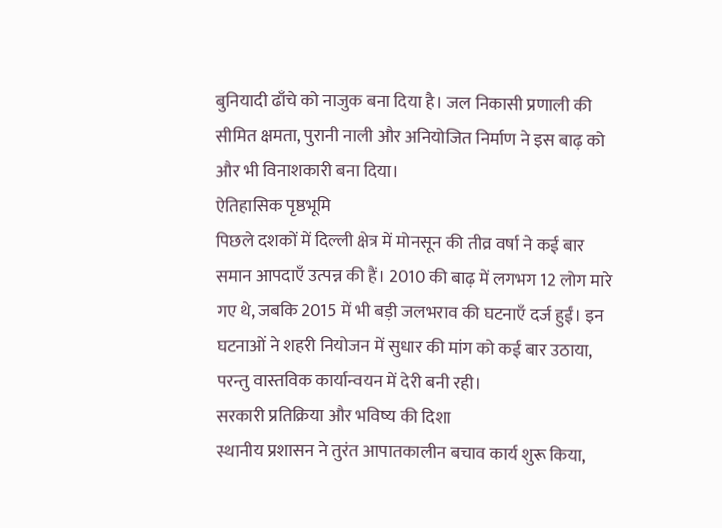बुनियादी ढाँचे को नाजुक बना दिया है। जल निकासी प्रणाली की सीमित क्षमता, पुरानी नाली और अनियोजित निर्माण ने इस बाढ़ को और भी विनाशकारी बना दिया।
ऐतिहासिक पृष्ठभूमि
पिछले दशकों में दिल्ली क्षेत्र में मोनसून की तीव्र वर्षा ने कई बार समान आपदाएँ उत्पन्न की हैं। 2010 की बाढ़ में लगभग 12 लोग मारे गए थे, जबकि 2015 में भी बड़ी जलभराव की घटनाएँ दर्ज हुईं। इन घटनाओं ने शहरी नियोजन में सुधार की मांग को कई बार उठाया, परन्तु वास्तविक कार्यान्वयन में देरी बनी रही।
सरकारी प्रतिक्रिया और भविष्य की दिशा
स्थानीय प्रशासन ने तुरंत आपातकालीन बचाव कार्य शुरू किया,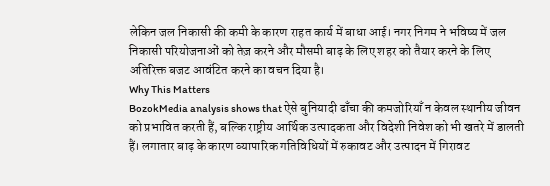लेकिन जल निकासी की कमी के कारण राहत कार्य में बाधा आई। नगर निगम ने भविष्य में जल निकासी परियोजनाओं को तेज़ करने और मौसमी बाढ़ के लिए शहर को तैयार करने के लिए अतिरिक्त बजट आवंटित करने का वचन दिया है।
Why This Matters
BozokMedia analysis shows that ऐसे बुनियादी ढाँचा की कमजोरियाँ न केवल स्थानीय जीवन को प्रभावित करती हैं, बल्कि राष्ट्रीय आर्थिक उत्पादकता और विदेशी निवेश को भी खतरे में डालती हैं। लगातार बाढ़ के कारण व्यापारिक गतिविधियों में रुकावट और उत्पादन में गिरावट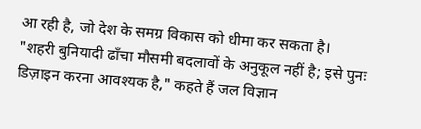आ रही है, जो देश के समग्र विकास को धीमा कर सकता है।
"शहरी बुनियादी ढाँचा मौसमी बदलावों के अनुकूल नहीं है; इसे पुनः डिज़ाइन करना आवश्यक है," कहते हैं जल विज्ञान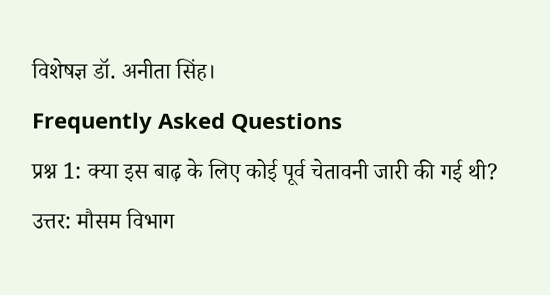विशेषज्ञ डॉ. अनीता सिंह।
Frequently Asked Questions
प्रश्न 1: क्या इस बाढ़ के लिए कोई पूर्व चेतावनी जारी की गई थी?
उत्तर: मौसम विभाग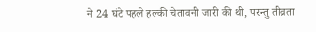ने 24 घंटे पहले हल्की चेतावनी जारी की थी, परन्तु तीव्रता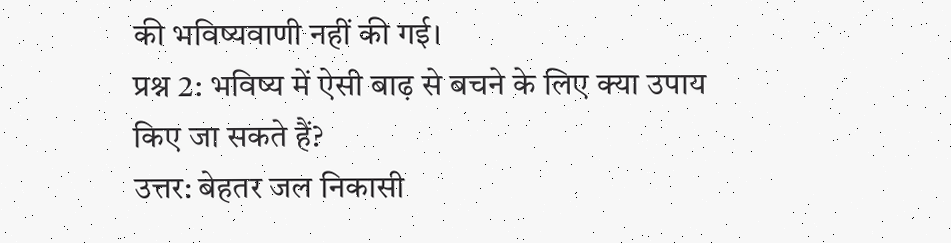की भविष्यवाणी नहीं की गई।
प्रश्न 2: भविष्य में ऐसी बाढ़ से बचने के लिए क्या उपाय किए जा सकते हैं?
उत्तर: बेहतर जल निकासी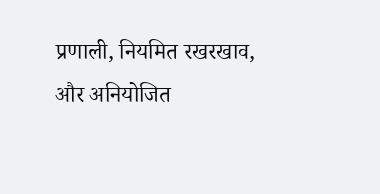प्रणाली, नियमित रखरखाव, और अनियोजित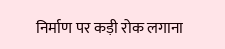निर्माण पर कड़ी रोक लगाना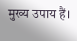मुख्य उपाय हैं।